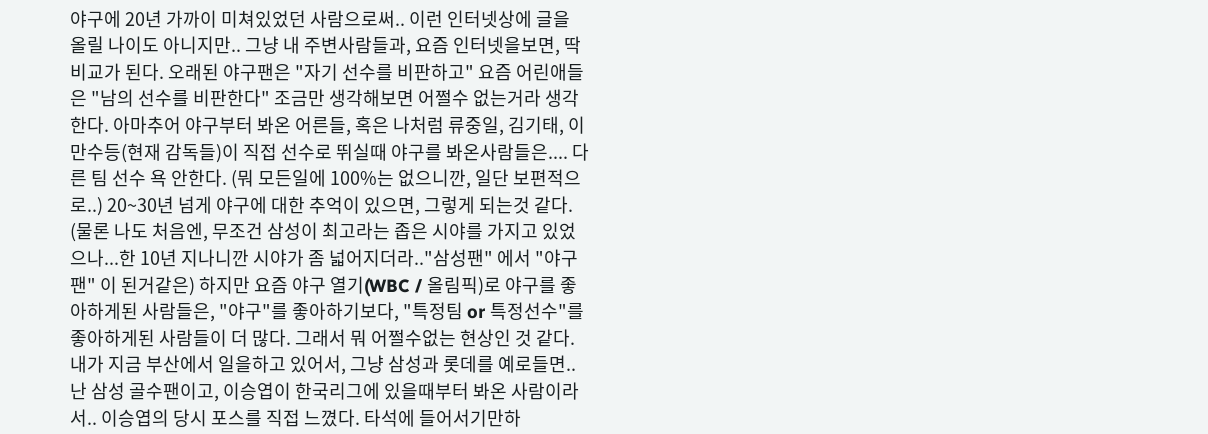야구에 20년 가까이 미쳐있었던 사람으로써.. 이런 인터넷상에 글을 올릴 나이도 아니지만.. 그냥 내 주변사람들과, 요즘 인터넷을보면, 딱 비교가 된다. 오래된 야구팬은 "자기 선수를 비판하고" 요즘 어린애들은 "남의 선수를 비판한다" 조금만 생각해보면 어쩔수 없는거라 생각한다. 아마추어 야구부터 봐온 어른들, 혹은 나처럼 류중일, 김기태, 이만수등(현재 감독들)이 직접 선수로 뛰실때 야구를 봐온사람들은.... 다른 팀 선수 욕 안한다. (뭐 모든일에 100%는 없으니깐, 일단 보편적으로..) 20~30년 넘게 야구에 대한 추억이 있으면, 그렇게 되는것 같다. (물론 나도 처음엔, 무조건 삼성이 최고라는 좁은 시야를 가지고 있었으나...한 10년 지나니깐 시야가 좀 넓어지더라.."삼성팬" 에서 "야구팬" 이 된거같은) 하지만 요즘 야구 열기(WBC / 올림픽)로 야구를 좋아하게된 사람들은, "야구"를 좋아하기보다, "특정팀 or 특정선수"를 좋아하게된 사람들이 더 많다. 그래서 뭐 어쩔수없는 현상인 것 같다. 내가 지금 부산에서 일을하고 있어서, 그냥 삼성과 롯데를 예로들면.. 난 삼성 골수팬이고, 이승엽이 한국리그에 있을때부터 봐온 사람이라서.. 이승엽의 당시 포스를 직접 느꼈다. 타석에 들어서기만하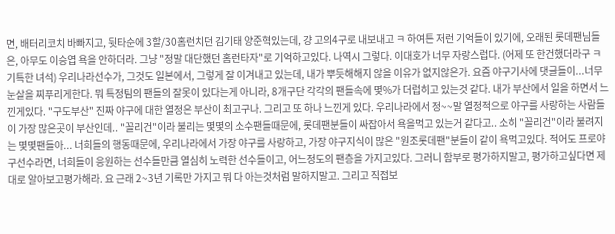면, 배터리코치 바빠지고, 뒷타순에 3할/30홈런치던 김기태 양준혁있는데, 걍 고의4구로 내보내고 ㅋ 하여튼 저런 기억들이 있기에, 오래된 롯데팬님들은, 아무도 이승엽 욕을 안하더라. 그냥 "정말 대단했던 홈런타자"로 기억하고있다. 나역시 그렇다. 이대호가 너무 자랑스럽다. (어제 또 한건했더라구 ㅋ 기특한 녀석) 우리나라선수가, 그것도 일본에서, 그렇게 잘 이겨내고 있는데, 내가 뿌듯해해지 않을 이유가 없지않은가. 요즘 야구기사에 댓글들이...너무 눈살을 찌푸리게한다. 뭐 특정팀의 팬들의 잘못이 있다는게 아니라, 8개구단 각각의 팬들속에 몇%가 더럽히고 있는것 같다. 내가 부산에서 일을 하면서 느낀게있다. "구도부산" 진짜 야구에 대한 열정은 부산이 최고구나. 그리고 또 하나 느낀게 있다. 우리나라에서 정~~말 열정적으로 야구를 사랑하는 사람들이 가장 많은곳이 부산인데.. "꼴리건"이라 불리는 몇몇의 소수팬들때문에, 롯데팬분들이 싸잡아서 욕을먹고 있는거 같다고.. 소히 "꼴리건"이라 불려지는 몇몇팬들아... 너희들의 행동때문에, 우리나라에서 가장 야구를 사랑하고, 가장 야구지식이 많은 "원조롯데팬"분들이 같이 욕먹고있다. 적어도 프로야구선수라면, 너희들이 응원하는 선수들만큼 열심히 노력한 선수들이고, 어느정도의 팬층을 가지고있다. 그러니 함부로 평가하지말고, 평가하고싶다면 제대로 알아보고평가해라. 요 근래 2~3년 기록만 가지고 뭐 다 아는것처럼 말하지말고. 그리고 직접보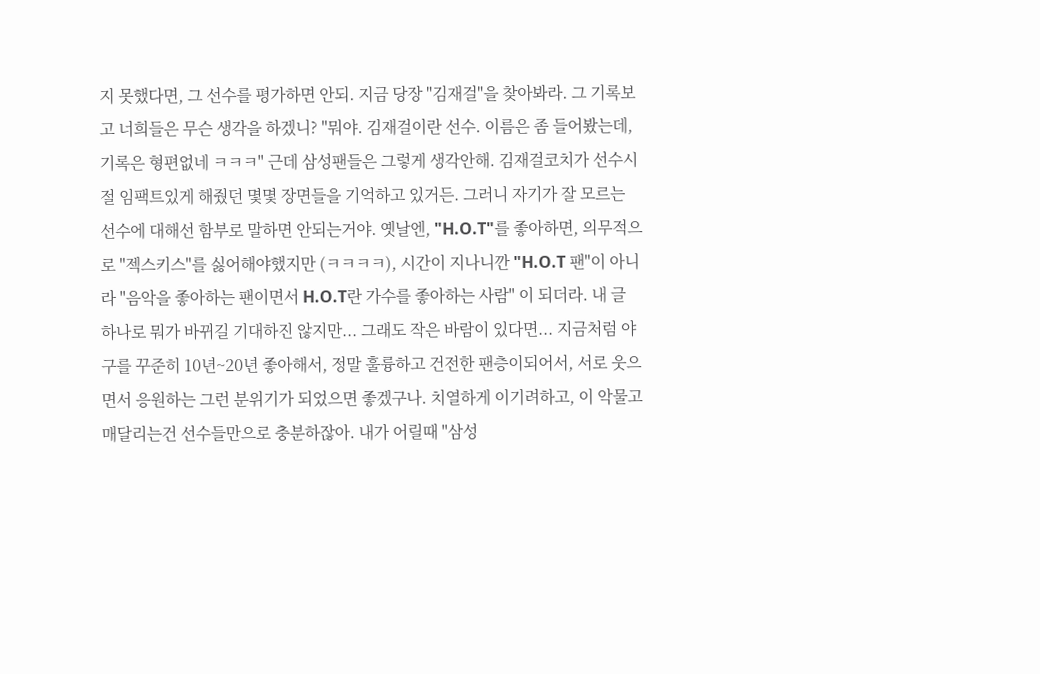지 못했다면, 그 선수를 평가하면 안되. 지금 당장 "김재걸"을 찾아봐라. 그 기록보고 너희들은 무슨 생각을 하겠니? "뭐야. 김재걸이란 선수. 이름은 좀 들어봤는데, 기록은 형편없네 ㅋㅋㅋ" 근데 삼성팬들은 그렇게 생각안해. 김재걸코치가 선수시절 임팩트있게 해줬던 몇몇 장면들을 기억하고 있거든. 그러니 자기가 잘 모르는 선수에 대해선 함부로 말하면 안되는거야. 옛날엔, "H.O.T"를 좋아하면, 의무적으로 "젝스키스"를 싫어해야했지만 (ㅋㅋㅋㅋ), 시간이 지나니깐 "H.O.T 팬"이 아니라 "음악을 좋아하는 팬이면서 H.O.T란 가수를 좋아하는 사람" 이 되더라. 내 글 하나로 뭐가 바뀌길 기대하진 않지만... 그래도 작은 바람이 있다면... 지금처럼 야구를 꾸준히 10년~20년 좋아해서, 정말 훌륭하고 건전한 팬층이되어서, 서로 웃으면서 응원하는 그런 분위기가 되었으면 좋겠구나. 치열하게 이기려하고, 이 악물고 매달리는건 선수들만으로 충분하잖아. 내가 어릴때 "삼성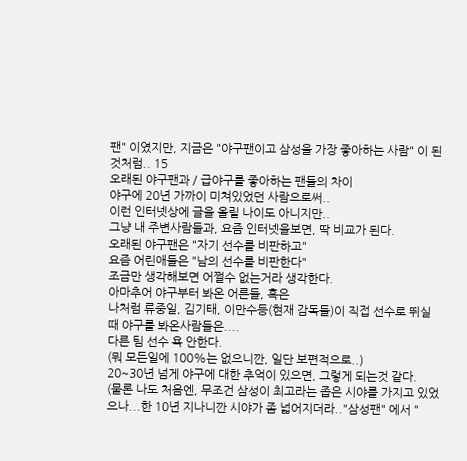팬" 이였지만, 지금은 "야구팬이고 삼성을 가장 좋아하는 사람" 이 된것처럼.. 15
오래된 야구팬과 / 급야구를 좋아하는 팬들의 차이
야구에 20년 가까이 미쳐있었던 사람으로써..
이런 인터넷상에 글을 올릴 나이도 아니지만..
그냥 내 주변사람들과, 요즘 인터넷을보면, 딱 비교가 된다.
오래된 야구팬은 "자기 선수를 비판하고"
요즘 어린애들은 "남의 선수를 비판한다"
조금만 생각해보면 어쩔수 없는거라 생각한다.
아마추어 야구부터 봐온 어른들, 혹은
나처럼 류중일, 김기태, 이만수등(현재 감독들)이 직접 선수로 뛰실때 야구를 봐온사람들은....
다른 팀 선수 욕 안한다.
(뭐 모든일에 100%는 없으니깐, 일단 보편적으로..)
20~30년 넘게 야구에 대한 추억이 있으면, 그렇게 되는것 같다.
(물론 나도 처음엔, 무조건 삼성이 최고라는 좁은 시야를 가지고 있었으나...한 10년 지나니깐 시야가 좀 넓어지더라.."삼성팬" 에서 "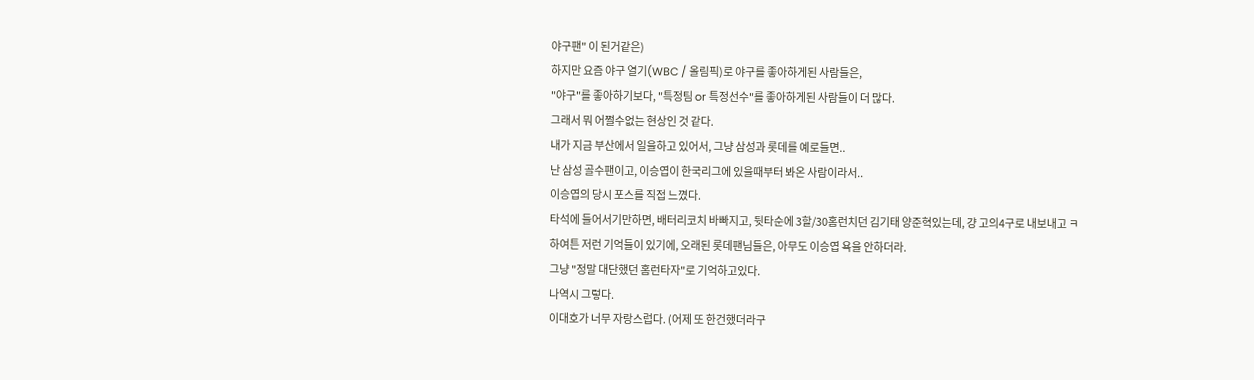야구팬" 이 된거같은)
하지만 요즘 야구 열기(WBC / 올림픽)로 야구를 좋아하게된 사람들은,
"야구"를 좋아하기보다, "특정팀 or 특정선수"를 좋아하게된 사람들이 더 많다.
그래서 뭐 어쩔수없는 현상인 것 같다.
내가 지금 부산에서 일을하고 있어서, 그냥 삼성과 롯데를 예로들면..
난 삼성 골수팬이고, 이승엽이 한국리그에 있을때부터 봐온 사람이라서..
이승엽의 당시 포스를 직접 느꼈다.
타석에 들어서기만하면, 배터리코치 바빠지고, 뒷타순에 3할/30홈런치던 김기태 양준혁있는데, 걍 고의4구로 내보내고 ㅋ
하여튼 저런 기억들이 있기에, 오래된 롯데팬님들은, 아무도 이승엽 욕을 안하더라.
그냥 "정말 대단했던 홈런타자"로 기억하고있다.
나역시 그렇다.
이대호가 너무 자랑스럽다. (어제 또 한건했더라구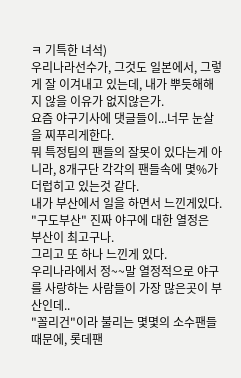ㅋ 기특한 녀석)
우리나라선수가, 그것도 일본에서, 그렇게 잘 이겨내고 있는데, 내가 뿌듯해해지 않을 이유가 없지않은가.
요즘 야구기사에 댓글들이...너무 눈살을 찌푸리게한다.
뭐 특정팀의 팬들의 잘못이 있다는게 아니라, 8개구단 각각의 팬들속에 몇%가 더럽히고 있는것 같다.
내가 부산에서 일을 하면서 느낀게있다.
"구도부산" 진짜 야구에 대한 열정은 부산이 최고구나.
그리고 또 하나 느낀게 있다.
우리나라에서 정~~말 열정적으로 야구를 사랑하는 사람들이 가장 많은곳이 부산인데..
"꼴리건"이라 불리는 몇몇의 소수팬들때문에, 롯데팬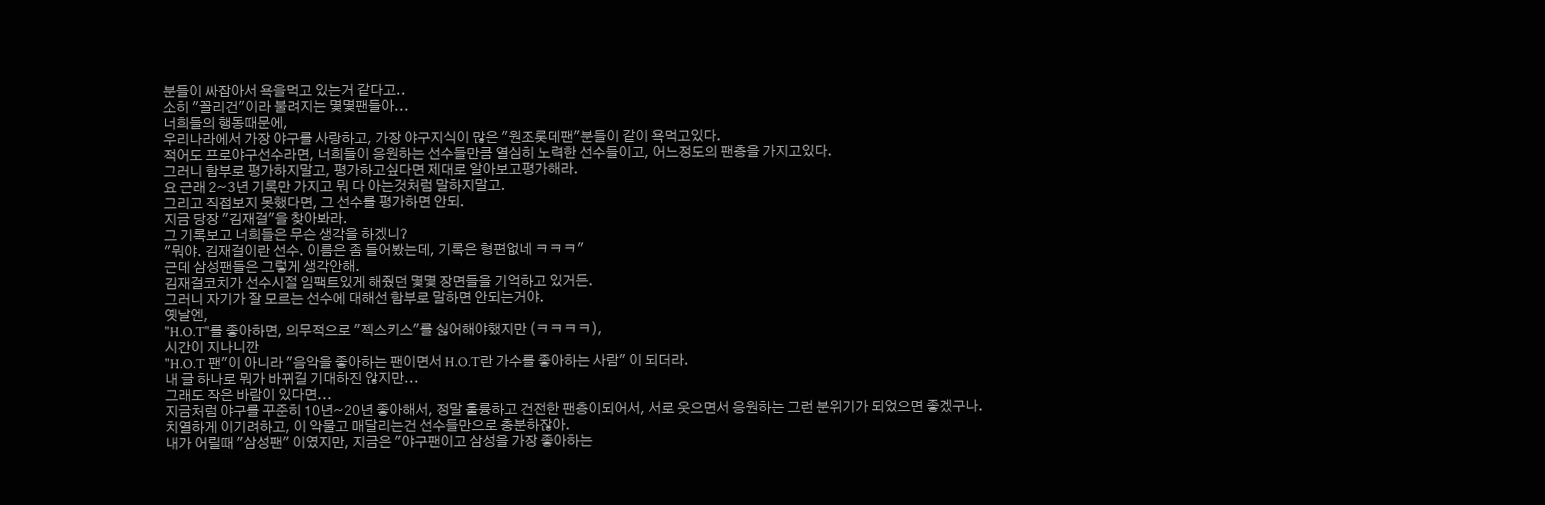분들이 싸잡아서 욕을먹고 있는거 같다고..
소히 "꼴리건"이라 불려지는 몇몇팬들아...
너희들의 행동때문에,
우리나라에서 가장 야구를 사랑하고, 가장 야구지식이 많은 "원조롯데팬"분들이 같이 욕먹고있다.
적어도 프로야구선수라면, 너희들이 응원하는 선수들만큼 열심히 노력한 선수들이고, 어느정도의 팬층을 가지고있다.
그러니 함부로 평가하지말고, 평가하고싶다면 제대로 알아보고평가해라.
요 근래 2~3년 기록만 가지고 뭐 다 아는것처럼 말하지말고.
그리고 직접보지 못했다면, 그 선수를 평가하면 안되.
지금 당장 "김재걸"을 찾아봐라.
그 기록보고 너희들은 무슨 생각을 하겠니?
"뭐야. 김재걸이란 선수. 이름은 좀 들어봤는데, 기록은 형편없네 ㅋㅋㅋ"
근데 삼성팬들은 그렇게 생각안해.
김재걸코치가 선수시절 임팩트있게 해줬던 몇몇 장면들을 기억하고 있거든.
그러니 자기가 잘 모르는 선수에 대해선 함부로 말하면 안되는거야.
옛날엔,
"H.O.T"를 좋아하면, 의무적으로 "젝스키스"를 싫어해야했지만 (ㅋㅋㅋㅋ),
시간이 지나니깐
"H.O.T 팬"이 아니라 "음악을 좋아하는 팬이면서 H.O.T란 가수를 좋아하는 사람" 이 되더라.
내 글 하나로 뭐가 바뀌길 기대하진 않지만...
그래도 작은 바람이 있다면...
지금처럼 야구를 꾸준히 10년~20년 좋아해서, 정말 훌륭하고 건전한 팬층이되어서, 서로 웃으면서 응원하는 그런 분위기가 되었으면 좋겠구나.
치열하게 이기려하고, 이 악물고 매달리는건 선수들만으로 충분하잖아.
내가 어릴때 "삼성팬" 이였지만, 지금은 "야구팬이고 삼성을 가장 좋아하는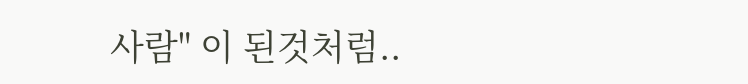사람" 이 된것처럼..